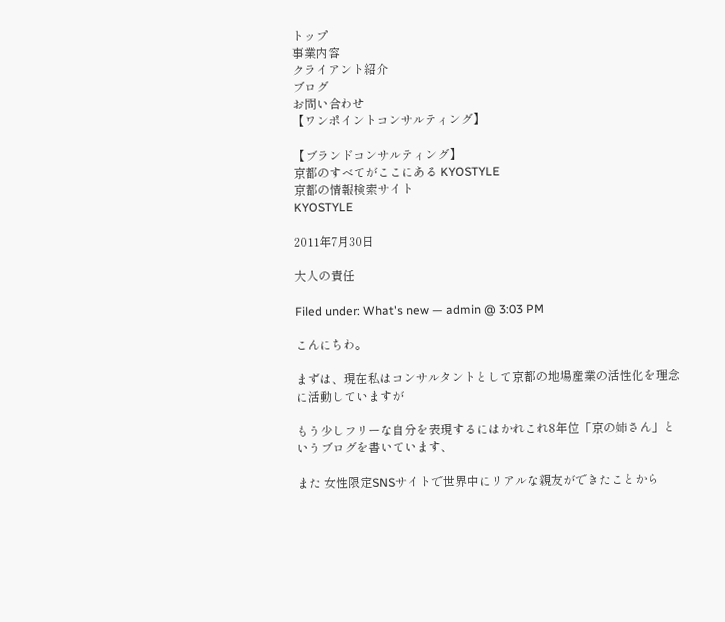トップ
事業内容
クライアント紹介
ブログ
お問い合わせ
【ワンポイントコンサルティング】

【ブランドコンサルティング】
京都のすべてがここにある KYOSTYLE
京都の情報検索サイト
KYOSTYLE

2011年7月30日

大人の責任

Filed under: What's new — admin @ 3:03 PM

こんにちわ。

まずは、現在私はコンサルタントとして京都の地場産業の活性化を理念に活動していますが

もう少しフリーな自分を表現するにはかれこれ8年位「京の姉さん」というブログを書いています、

また 女性限定SNSサイトで世界中にリアルな親友ができたことから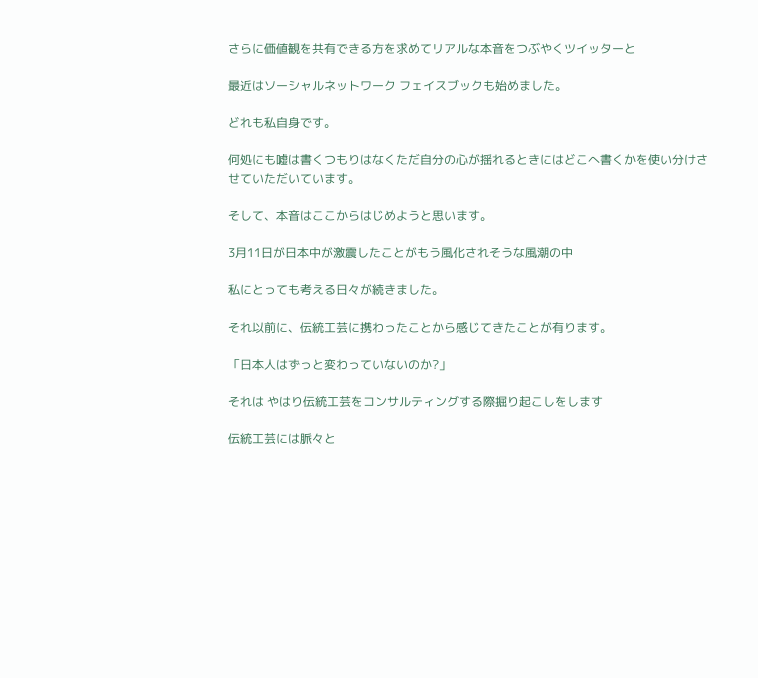さらに価値観を共有できる方を求めてリアルな本音をつぶやくツイッターと

最近はソーシャルネットワーク フェイスブックも始めました。

どれも私自身です。

何処にも嘘は書くつもりはなくただ自分の心が揺れるときにはどこへ書くかを使い分けさせていただいています。

そして、本音はここからはじめようと思います。

3月11日が日本中が激震したことがもう風化されそうな風潮の中

私にとっても考える日々が続きました。

それ以前に、伝統工芸に携わったことから感じてきたことが有ります。

「日本人はずっと変わっていないのか?」

それは やはり伝統工芸をコンサルティングする際掘り起こしをします

伝統工芸には脈々と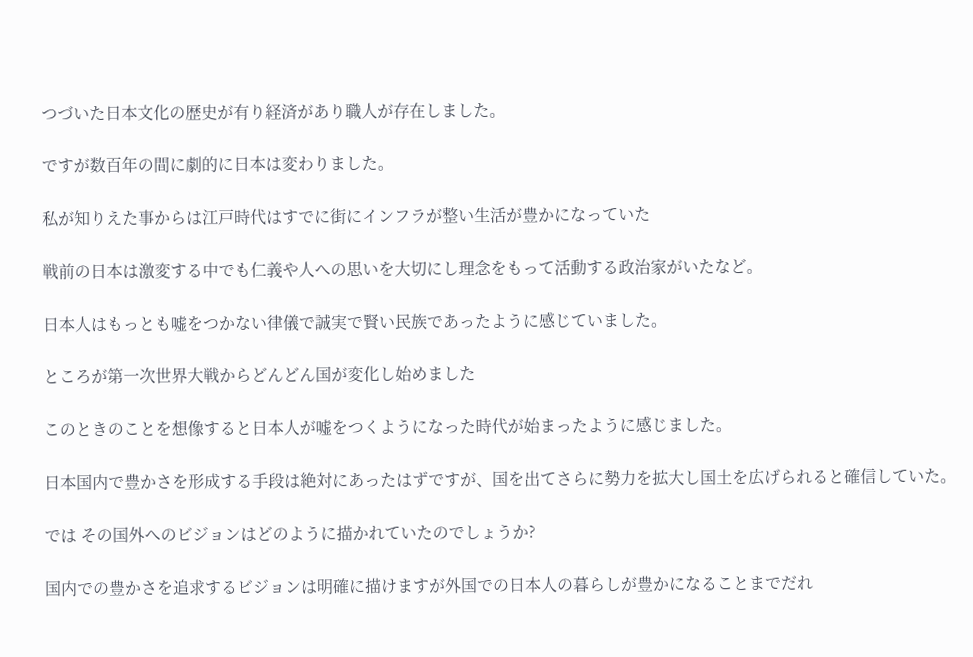つづいた日本文化の歴史が有り経済があり職人が存在しました。

ですが数百年の間に劇的に日本は変わりました。

私が知りえた事からは江戸時代はすでに街にインフラが整い生活が豊かになっていた

戦前の日本は激変する中でも仁義や人への思いを大切にし理念をもって活動する政治家がいたなど。

日本人はもっとも嘘をつかない律儀で誠実で賢い民族であったように感じていました。

ところが第一次世界大戦からどんどん国が変化し始めました

このときのことを想像すると日本人が嘘をつくようになった時代が始まったように感じました。

日本国内で豊かさを形成する手段は絶対にあったはずですが、国を出てさらに勢力を拡大し国土を広げられると確信していた。

では その国外へのビジョンはどのように描かれていたのでしょうか?

国内での豊かさを追求するビジョンは明確に描けますが外国での日本人の暮らしが豊かになることまでだれ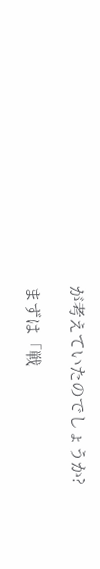が考えていたのでしょうか?

まずは「戦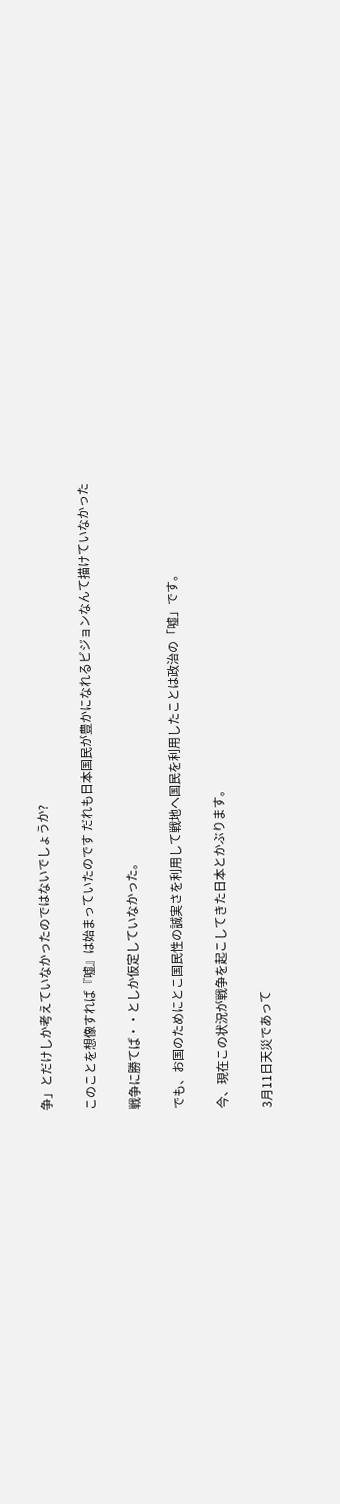争」とだけしか考えていなかったのではないでしょうか?

このことを想像すれば『嘘』は始まっていたのです だれも日本国民が豊かになれるビジョンなんて描けていなかった

戦争に勝てば・・としか仮定していなかった。

でも、お国のためにとこ国民性の誠実さを利用して戦地へ国民を利用したことは政治の「嘘」です。

今、現在この状況が戦争を起こしてきた日本とかぶります。

3月11日天災であって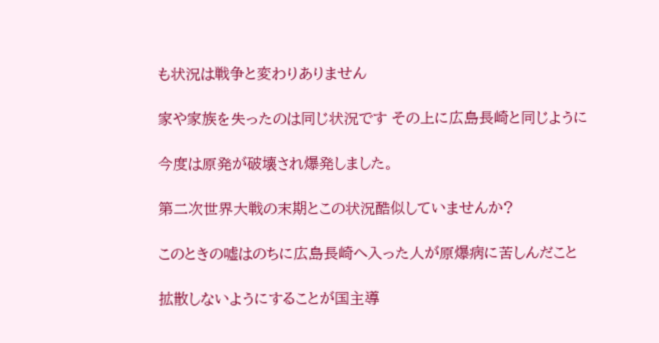も状況は戦争と変わりありません

家や家族を失ったのは同じ状況です その上に広島長崎と同じように

今度は原発が破壊され爆発しました。

第二次世界大戦の末期とこの状況酷似していませんか?

このときの嘘はのちに広島長崎へ入った人が原爆病に苦しんだこと

拡散しないようにすることが国主導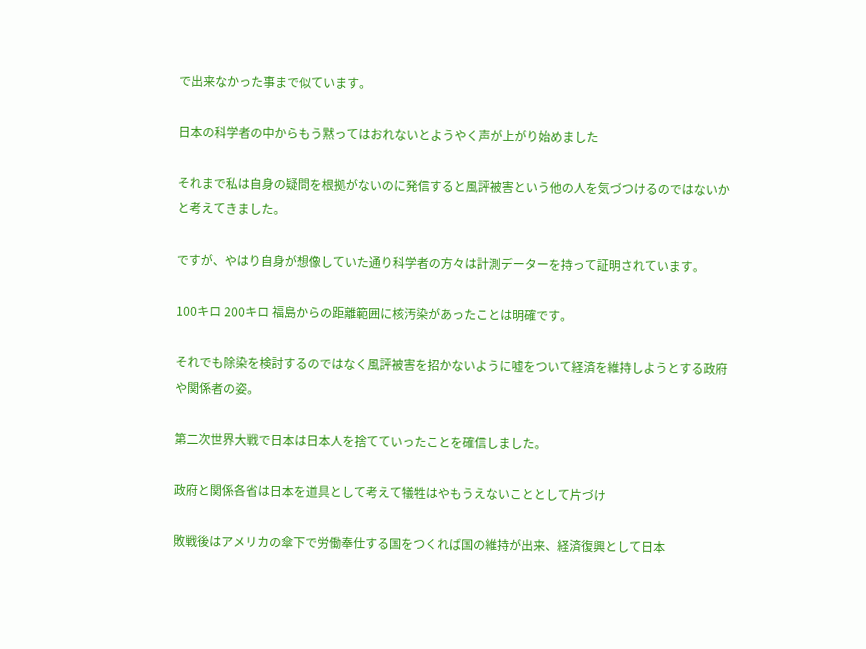で出来なかった事まで似ています。

日本の科学者の中からもう黙ってはおれないとようやく声が上がり始めました

それまで私は自身の疑問を根拠がないのに発信すると風評被害という他の人を気づつけるのではないかと考えてきました。

ですが、やはり自身が想像していた通り科学者の方々は計測データーを持って証明されています。

100キロ 200キロ 福島からの距離範囲に核汚染があったことは明確です。

それでも除染を検討するのではなく風評被害を招かないように嘘をついて経済を維持しようとする政府や関係者の姿。

第二次世界大戦で日本は日本人を捨てていったことを確信しました。

政府と関係各省は日本を道具として考えて犠牲はやもうえないこととして片づけ

敗戦後はアメリカの傘下で労働奉仕する国をつくれば国の維持が出来、経済復興として日本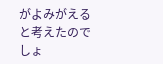がよみがえると考えたのでしょ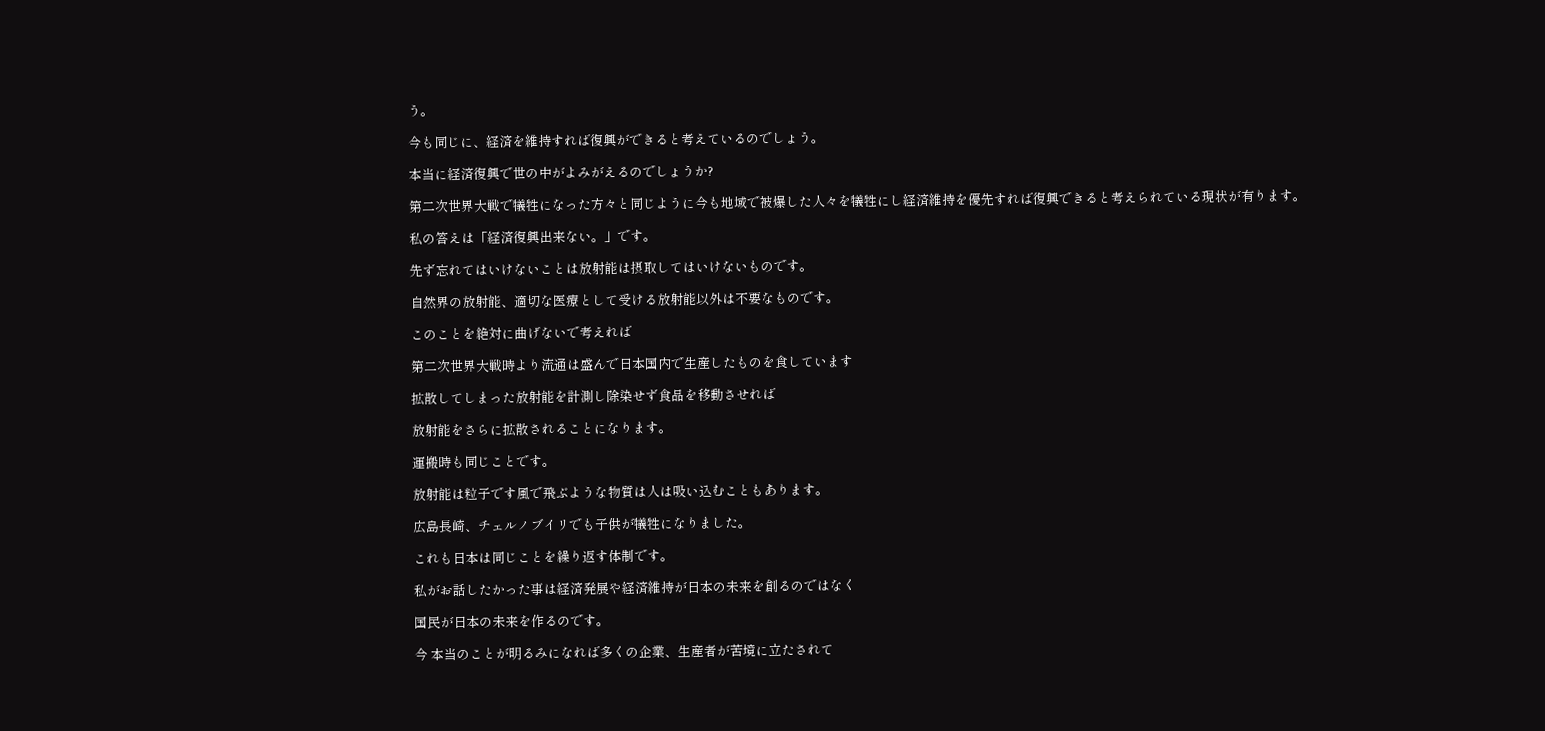う。

今も同じに、経済を維持すれば復興ができると考えているのでしょう。

本当に経済復興で世の中がよみがえるのでしょうか?

第二次世界大戦で犠牲になった方々と同じように今も地域で被爆した人々を犠牲にし経済維持を優先すれば復興できると考えられている現状が有ります。

私の答えは「経済復興出来ない。」です。

先ず忘れてはいけないことは放射能は摂取してはいけないものです。

自然界の放射能、適切な医療として受ける放射能以外は不要なものです。

このことを絶対に曲げないで考えれば

第二次世界大戦時より流通は盛んで日本国内で生産したものを食しています

拡散してしまった放射能を計測し除染せず食品を移動させれば

放射能をさらに拡散されることになります。

運搬時も同じことです。

放射能は粒子です風で飛ぶような物質は人は吸い込むこともあります。

広島長崎、チェルノブイリでも子供が犠牲になりました。

これも日本は同じことを繰り返す体制です。

私がお話したかった事は経済発展や経済維持が日本の未来を創るのではなく

国民が日本の未来を作るのです。

今 本当のことが明るみになれば多くの企業、生産者が苦境に立たされて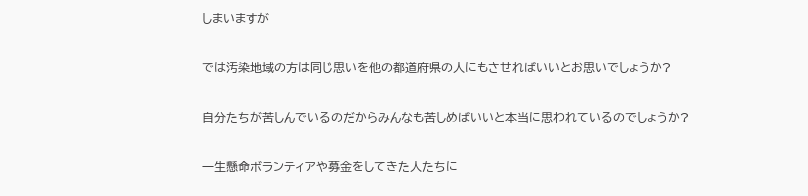しまいますが

では汚染地域の方は同じ思いを他の都道府県の人にもさせればいいとお思いでしょうか?

自分たちが苦しんでいるのだからみんなも苦しめばいいと本当に思われているのでしょうか?

一生懸命ボランティアや募金をしてきた人たちに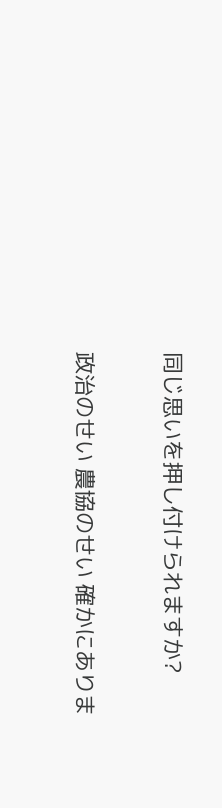同じ思いを押し付けられますか?

政治のせい 農協のせい 確かにありま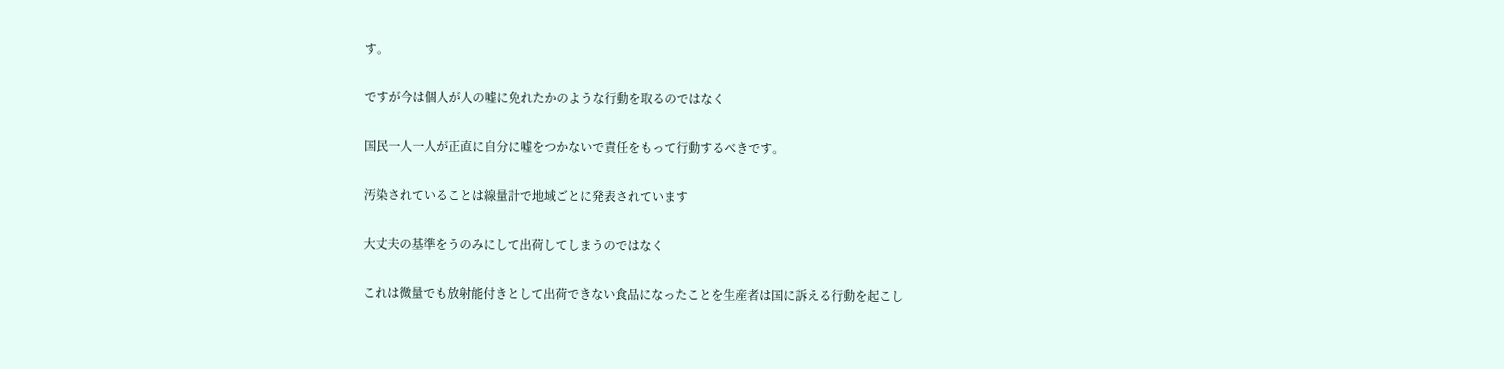す。

ですが今は個人が人の嘘に免れたかのような行動を取るのではなく

国民一人一人が正直に自分に嘘をつかないで責任をもって行動するべきです。

汚染されていることは線量計で地域ごとに発表されています

大丈夫の基準をうのみにして出荷してしまうのではなく

これは微量でも放射能付きとして出荷できない食品になったことを生産者は国に訴える行動を起こし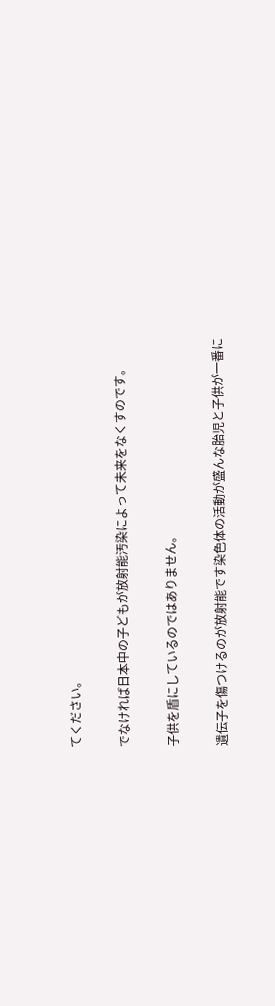てください。

でなければ日本中の子どもが放射能汚染によって未来をなくすのです。

子供を盾にしているのではありません。

遺伝子を傷つけるのが放射能です染色体の活動が盛んな胎児と子供が一番に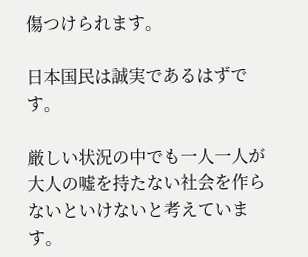傷つけられます。

日本国民は誠実であるはずです。

厳しい状況の中でも一人一人が大人の嘘を持たない社会を作らないといけないと考えています。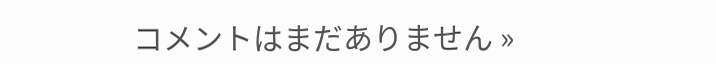コメントはまだありません »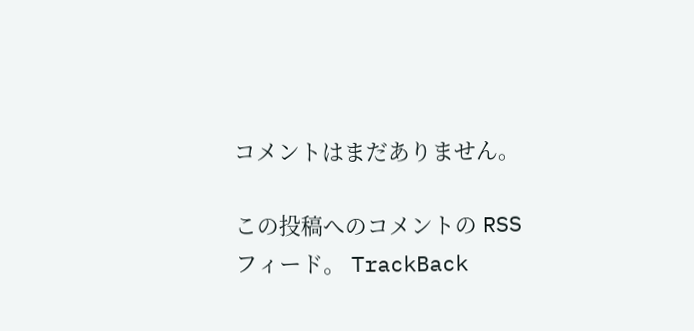コメントはまだありません。

この投稿へのコメントの RSS フィード。 TrackBack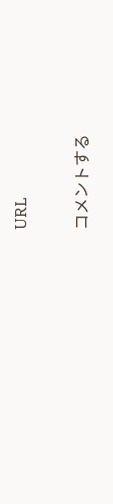URL

コメントする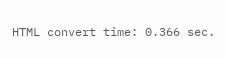HTML convert time: 0.366 sec.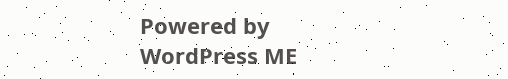Powered by WordPress ME